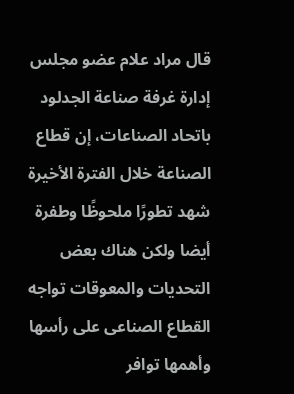قال مراد علام عضو مجلس إدارة غرفة صناعة الجدلود باتحاد الصناعات، إن قطاع الصناعة خلال الفترة الأخيرة شهد تطورًا ملحوظًا وطفرة أيضا ولكن هناك بعض التحديات والمعوقات تواجه القطاع الصناعى على رأسها وأهمها توافر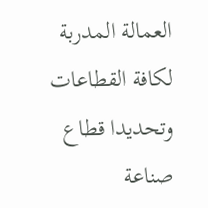العمالة المدربة لكافة القطاعات وتحديدا قطاع صناعة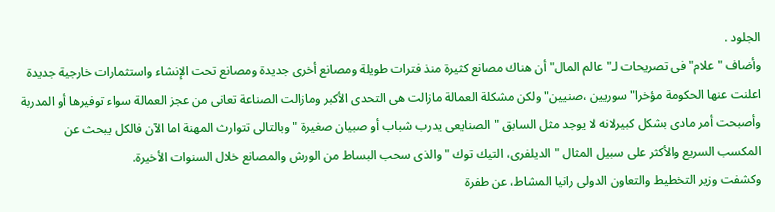الجلود .
وأضاف "علام" فى تصريحات لـ"عالم المال" أن هناك مصانع كثيرة منذ فترات طويلة ومصانع أخرى جديدة ومصانع تحت الإنشاء واستثمارات خارجية جديدة اعلنت عنها الحكومة مؤخرا"سوريين ،صنيين" ولكن مشكلة العمالة مازالت هى التحدى الأكبر ومازالت الصناعة تعانى من عجز العمالة سواء توفيرها أو المدربة وأصبحت أمر مادى بشكل كبيرلانه لا يوجد مثل السابق "الصنايعى يدرب شباب أو صبيان صغيرة " وبالتالى تتوارث المهنة اما الآن فالكل يبحث عن المكسب السريع والأكثر على سبيل المثال "الديلفرى، التيك توك " والذى سحب البساط من الورش والمصانع خلال السنوات الأخيرة.
وكشفت وزير التخطيط والتعاون الدولى رانيا المشاط، عن طفرة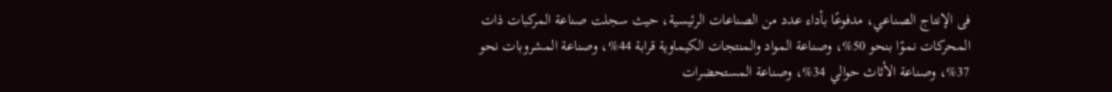فى الإنتاج الصناعي، مدفوعًا بأداء عدد من الصناعات الرئيسية، حيث سجلت صناعة المركبات ذات المحركات نموًا بنحو 50%، وصناعة المواد والمنتجات الكيماوية قرابة 44%، وصناعة المشروبات نحو 37%، وصناعة الأثاث حوالي 34%، وصناعة المستحضرات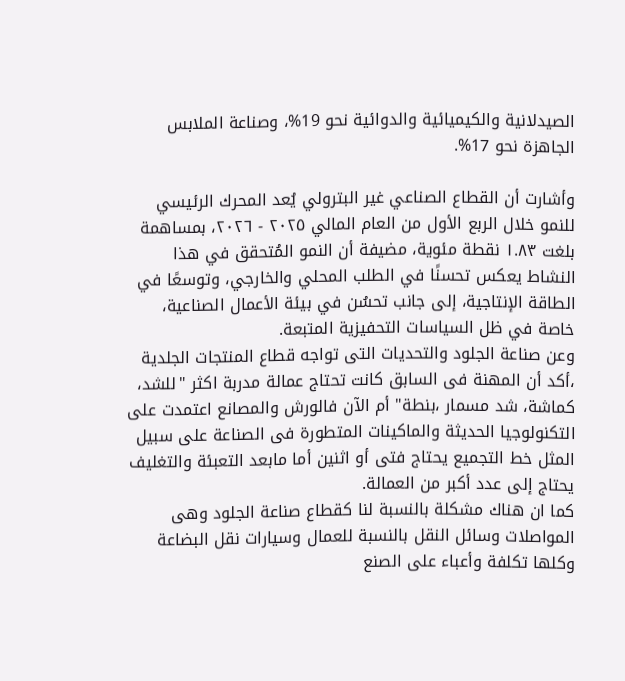الصيدلانية والكيميائية والدوائية نحو 19%، وصناعة الملابس الجاهزة نحو 17%.

وأشارت أن القطاع الصناعي غير البترولي يُعد المحرك الرئيسي للنمو خلال الربع الأول من العام المالي ٢٠٢٥ - ٢٠٢٦، بمساهمة بلغت ١.٨٣ نقطة مئوية، مضيفة أن النمو المُتحقق في هذا النشاط يعكس تحسنًا في الطلب المحلي والخارجي، وتوسعًا في الطاقة الإنتاجية، إلى جانب تحسُن في بيئة الأعمال الصناعية، خاصة في ظل السياسات التحفيزية المتبعة.
وعن صناعة الجلود والتحديات التى تواجه قطاع المنتجات الجلدية ،أكد أن المهنة فى السابق كانت تحتاج عمالة مدربة اكثر "للشد، كماشة، شد مسمار ،بنطة" أم الآن فالورش والمصانع اعتمدت على التكنولوجيا الحديثة والماكينات المتطورة فى الصناعة على سبيل المثل خط التجميع يحتاج فتى أو اثنين أما مابعد التعبئة والتغليف يحتاج إلى عدد أكبر من العمالة.
كما ان هناك مشكلة بالنسبة لنا كقطاع صناعة الجلود وهى المواصلات وسائل النقل بالنسبة للعمال وسيارات نقل البضاعة وكلها تكلفة وأعباء على الصنع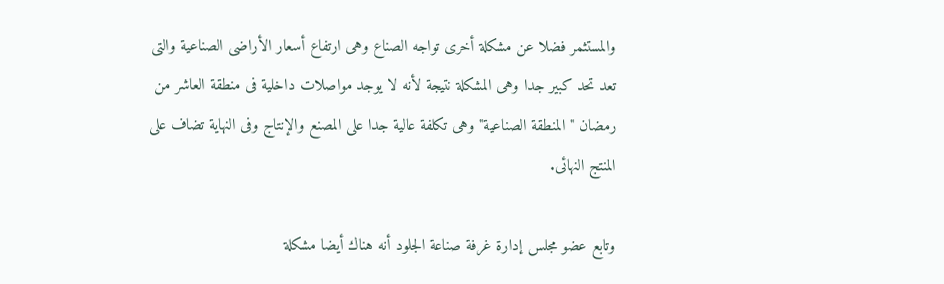والمستثمر فضلا عن مشكلة أخرى تواجه الصناع وهى ارتفاع أسعار الأراضى الصناعية والتى تعد تحد كبير جدا وهى المشكلة نتيجة لأنه لا يوجد مواصلات داخلية فى منطقة العاشر من رمضان "المنطقة الصناعية" وهى تكلفة عالية جدا على المصنع والإنتاج وفى النهاية تضاف على المنتج النهائى.

وتابع عضو مجلس إدارة غرفة صناعة الجلود أنه هناك أيضا مشكلة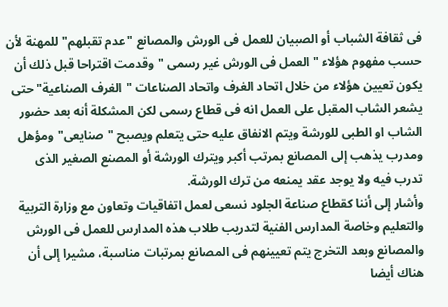فى ثقافة الشباب أو الصبيان للعمل فى الورش والمصانع "عدم تقبلهم" للمهنة لأن حسب مفهوم هؤلاء "العمل فى الورش غير رسمى "وقدمت اقتراحا قبل ذلك أن يكون تعيين هؤلاء من خلال اتحاد الغرف واتحاد الصناعات "الغرف الصناعية" حتى يشعر الشاب المقبل على العمل انه فى قطاع رسمى لكن المشكلة أنه بعد حضور الشاب او الطبى للورشة ويتم الانفاق عليه حتى يتعلم ويصبح "صنايعى" ومؤهل ومدرب يذهب إلى المصانع بمرتب أكبر ويترك الورشة أو المصنع الصغير الذى تدرب فيه ولا يوجد عقد يمنعه من ترك الورشة.
وأشار إلى أننا كقطاع صناعة الجلود نسعى لعمل اتفاقيات وتعاون مع وزارة التربية والتعليم وخاصة المدارس الفنية لتدريب طلاب هذه المدارس للعمل فى الورش والمصانع وبعد التخرج يتم تعيينهم فى المصانع بمرتبات مناسبة، مشيرا إلى أن هناك أيضا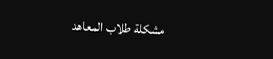مشكلة طلاب المعاهد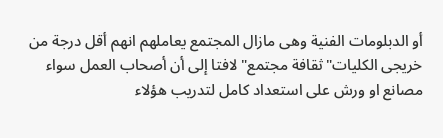أو الدبلومات الفنية وهى مازال المجتمع يعاملهم انهم أقل درجة من خريجى الكليات"ثقافة مجتمع" لافتا إلى أن أصحاب العمل سواء مصانع او ورش على استعداد كامل لتدريب هؤلاء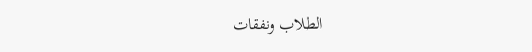الطلاب ونفقات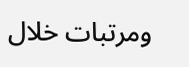ومرتبات خلال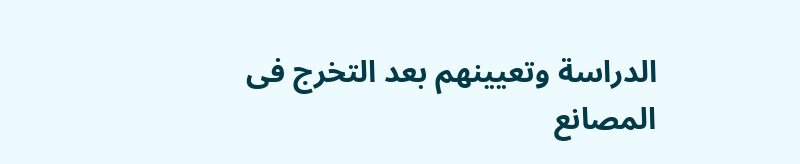الدراسة وتعيينهم بعد التخرج فى المصانع